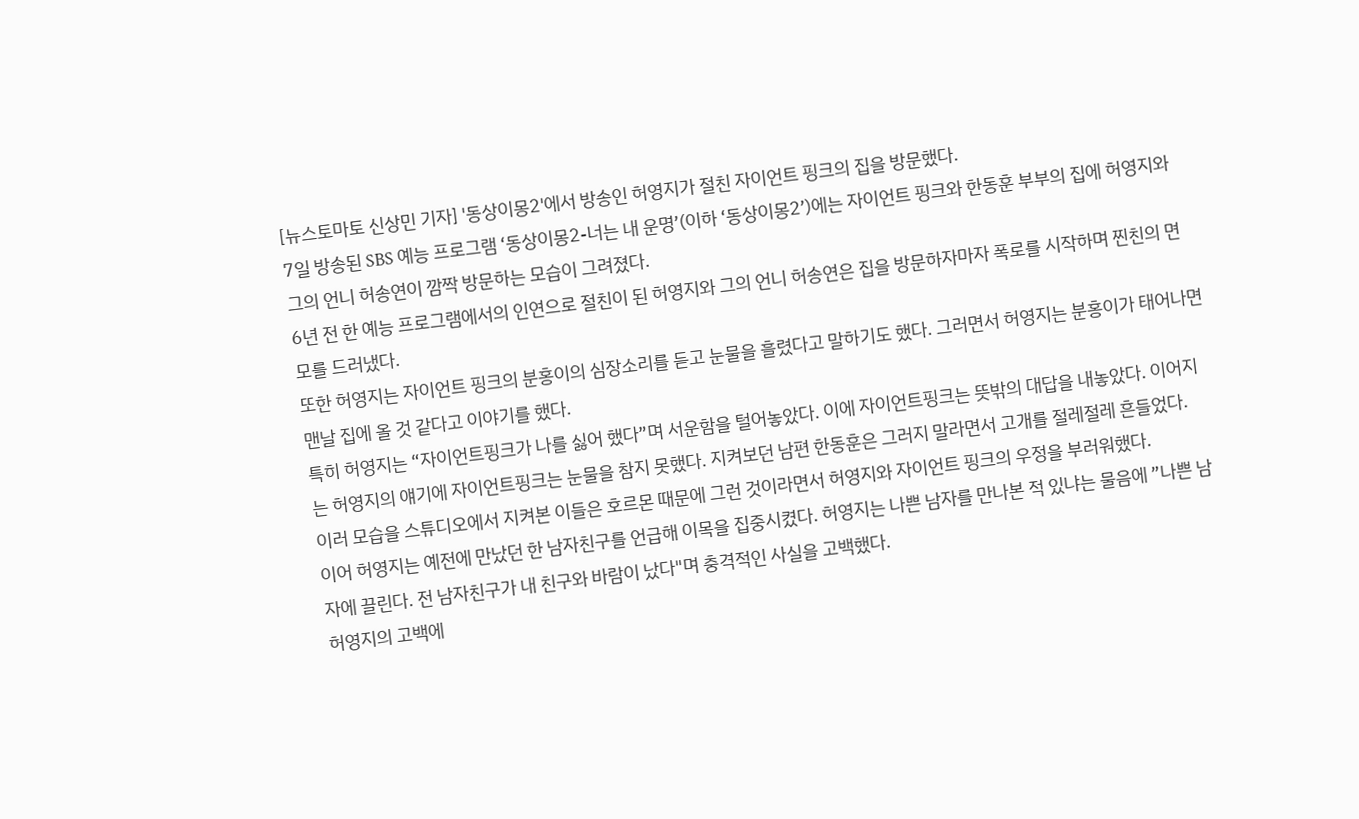[뉴스토마토 신상민 기자] '동상이몽2'에서 방송인 허영지가 절친 자이언트 핑크의 집을 방문했다.
7일 방송된 SBS 예능 프로그램 ‘동상이몽2-너는 내 운명’(이하 ‘동상이몽2’)에는 자이언트 핑크와 한동훈 부부의 집에 허영지와 그의 언니 허송연이 깜짝 방문하는 모습이 그려졌다.
6년 전 한 예능 프로그램에서의 인연으로 절친이 된 허영지와 그의 언니 허송연은 집을 방문하자마자 폭로를 시작하며 찐친의 면모를 드러냈다.
또한 허영지는 자이언트 핑크의 분홍이의 심장소리를 듣고 눈물을 흘렸다고 말하기도 했다. 그러면서 허영지는 분홍이가 태어나면 맨날 집에 올 것 같다고 이야기를 했다.
특히 허영지는 “자이언트핑크가 나를 싫어 했다”며 서운함을 털어놓았다. 이에 자이언트핑크는 뜻밖의 대답을 내놓았다. 이어지는 허영지의 얘기에 자이언트핑크는 눈물을 참지 못했다. 지켜보던 남편 한동훈은 그러지 말라면서 고개를 절레절레 흔들었다.
이러 모습을 스튜디오에서 지켜본 이들은 호르몬 때문에 그런 것이라면서 허영지와 자이언트 핑크의 우정을 부러워했다.
이어 허영지는 예전에 만났던 한 남자친구를 언급해 이목을 집중시켰다. 허영지는 나쁜 남자를 만나본 적 있냐는 물음에 ”나쁜 남자에 끌린다. 전 남자친구가 내 친구와 바람이 났다"며 충격적인 사실을 고백했다.
허영지의 고백에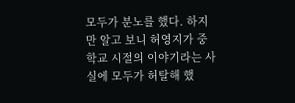모두가 분노를 했다. 하지만 알고 보니 허영지가 중학교 시절의 이야기라는 사실에 모두가 허탈해 했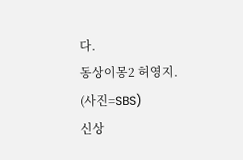다.
동상이몽2 허영지. (사진=SBS)
신상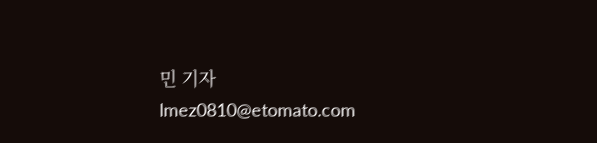민 기자 lmez0810@etomato.com